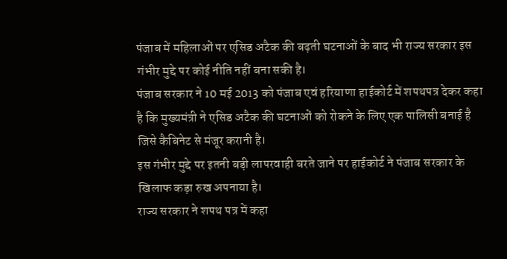पंजाब में महिलाओं पर एसिड अटैक की बढ़ती घटनाओं के बाद भी राज्य सरकार इस गंभीर मुद्दे पर कोई नीति नहीं बना सकी है।
पंजाब सरकार ने 10 मई 2013 को पंजाब एवं हरियाणा हाईकोर्ट में शपथपत्र देकर कहा है कि मुख्यमंत्री ने एसिड अटैक की घटनाओं को रोकने के लिए एक पालिसी बनाई है जिसे कैबिनेट से मंजूर करानी है।
इस गंभीर मुद्दे पर इतनी बड़ी लापरवाही बरते जाने पर हाईकोर्ट ने पंजाब सरकार के खिलाफ कड़ा रुख अपनाया है।
राज्य सरकार ने शपथ पत्र में कहा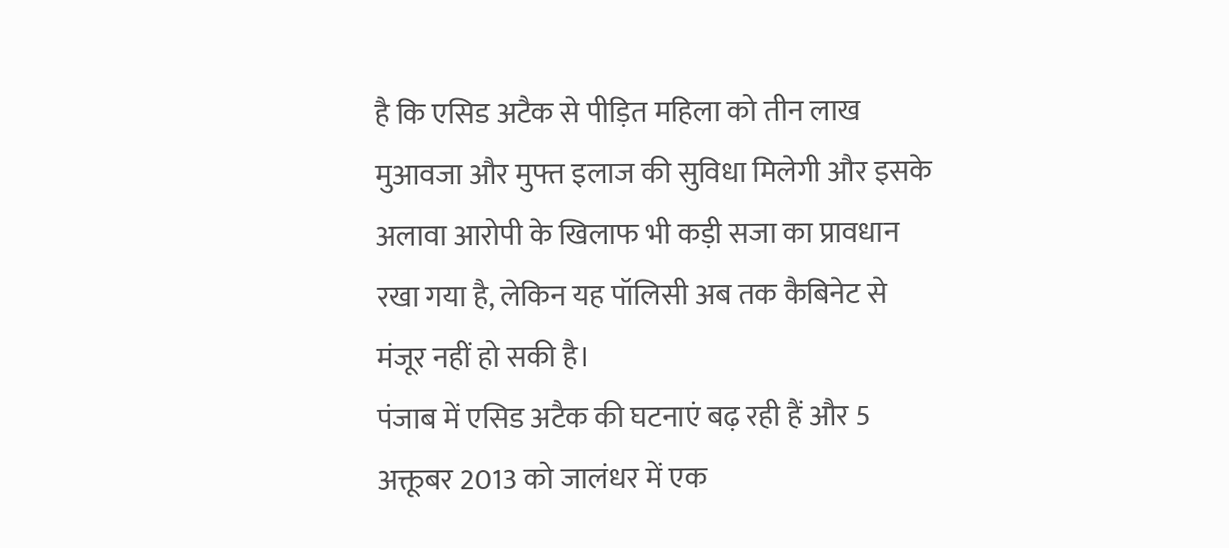है कि एसिड अटैक से पीड़ित महिला को तीन लाख मुआवजा और मुफ्त इलाज की सुविधा मिलेगी और इसके अलावा आरोपी के खिलाफ भी कड़ी सजा का प्रावधान रखा गया है, लेकिन यह पॉलिसी अब तक कैबिनेट से मंजूर नहीं हो सकी है।
पंजाब में एसिड अटैक की घटनाएं बढ़ रही हैं और 5 अक्तूबर 2013 को जालंधर में एक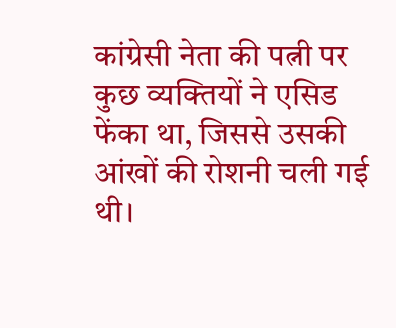कांग्रेसी नेता की पत्नी पर कुछ व्यक्तियों ने एसिड फेंका था, जिससे उसकी आंखों की रोशनी चली गई थी।